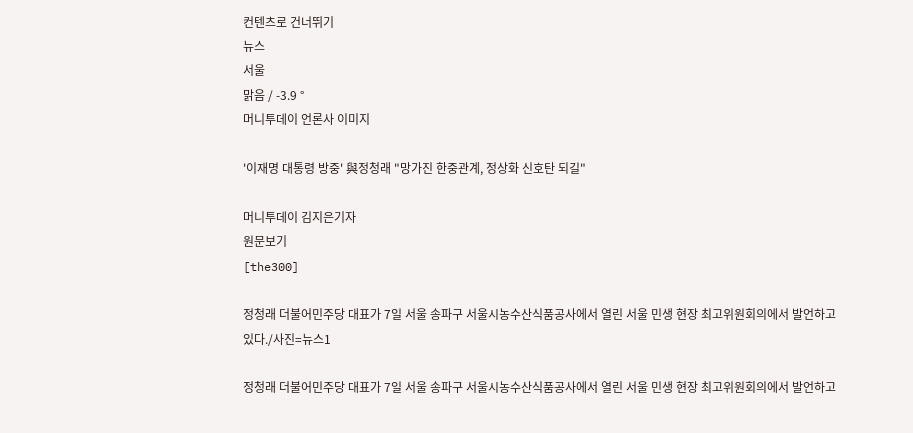컨텐츠로 건너뛰기
뉴스
서울
맑음 / -3.9 °
머니투데이 언론사 이미지

'이재명 대통령 방중' 與정청래 "망가진 한중관계, 정상화 신호탄 되길"

머니투데이 김지은기자
원문보기
[the300]

정청래 더불어민주당 대표가 7일 서울 송파구 서울시농수산식품공사에서 열린 서울 민생 현장 최고위원회의에서 발언하고 있다./사진=뉴스1

정청래 더불어민주당 대표가 7일 서울 송파구 서울시농수산식품공사에서 열린 서울 민생 현장 최고위원회의에서 발언하고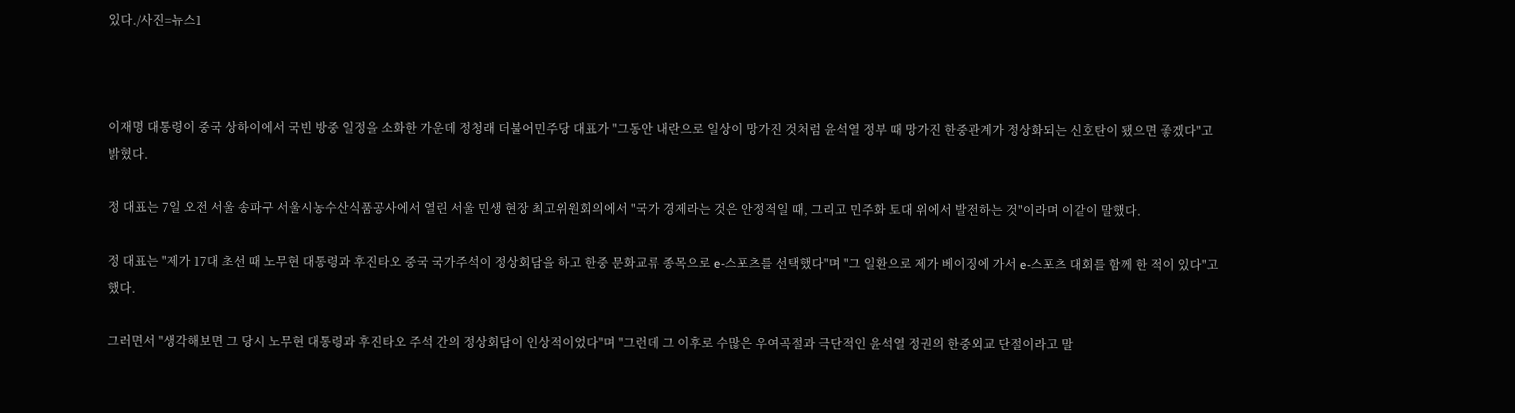있다./사진=뉴스1



이재명 대통령이 중국 상하이에서 국빈 방중 일정을 소화한 가운데 정청래 더불어민주당 대표가 "그동안 내란으로 일상이 망가진 것처럼 윤석열 정부 때 망가진 한중관계가 정상화되는 신호탄이 됐으면 좋겠다"고 밝혔다.

정 대표는 7일 오전 서울 송파구 서울시농수산식품공사에서 열린 서울 민생 현장 최고위원회의에서 "국가 경제라는 것은 안정적일 때, 그리고 민주화 토대 위에서 발전하는 것"이라며 이같이 말했다.

정 대표는 "제가 17대 초선 때 노무현 대통령과 후진타오 중국 국가주석이 정상회담을 하고 한중 문화교류 종목으로 e-스포츠를 선택했다"며 "그 일환으로 제가 베이징에 가서 e-스포츠 대회를 함께 한 적이 있다"고 했다.

그러면서 "생각해보면 그 당시 노무현 대통령과 후진타오 주석 간의 정상회담이 인상적이었다"며 "그런데 그 이후로 수많은 우여곡절과 극단적인 윤석열 정권의 한중외교 단절이라고 말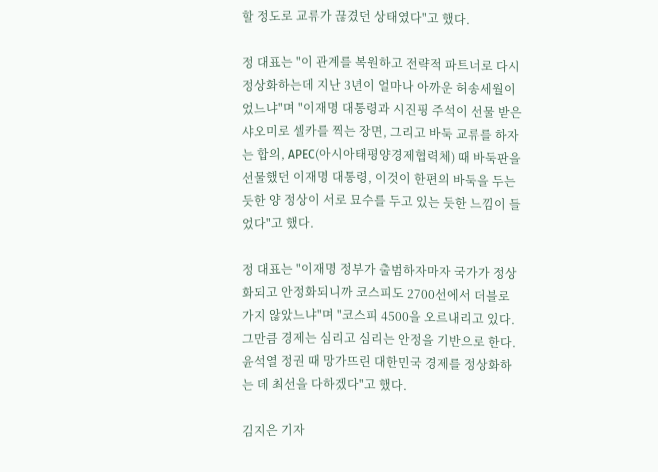할 정도로 교류가 끊겼던 상태였다"고 했다.

정 대표는 "이 관계를 복원하고 전략적 파트너로 다시 정상화하는데 지난 3년이 얼마나 아까운 허송세월이었느냐"며 "이재명 대통령과 시진핑 주석이 선물 받은 샤오미로 셀카를 찍는 장면, 그리고 바둑 교류를 하자는 합의, APEC(아시아태평양경제협력체) 때 바둑판을 선물했던 이재명 대통령, 이것이 한편의 바둑을 두는 듯한 양 정상이 서로 묘수를 두고 있는 듯한 느낌이 들었다"고 했다.

정 대표는 "이재명 정부가 출범하자마자 국가가 정상화되고 안정화되니까 코스피도 2700선에서 더블로 가지 않았느냐"며 "코스피 4500을 오르내리고 있다. 그만큼 경제는 심리고 심리는 안정을 기반으로 한다. 윤석열 정권 때 망가뜨린 대한민국 경제를 정상화하는 데 최선을 다하겠다"고 했다.

김지은 기자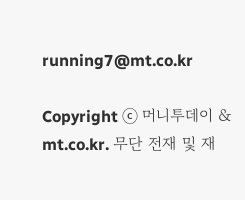running7@mt.co.kr

Copyright ⓒ 머니투데이 & mt.co.kr. 무단 전재 및 재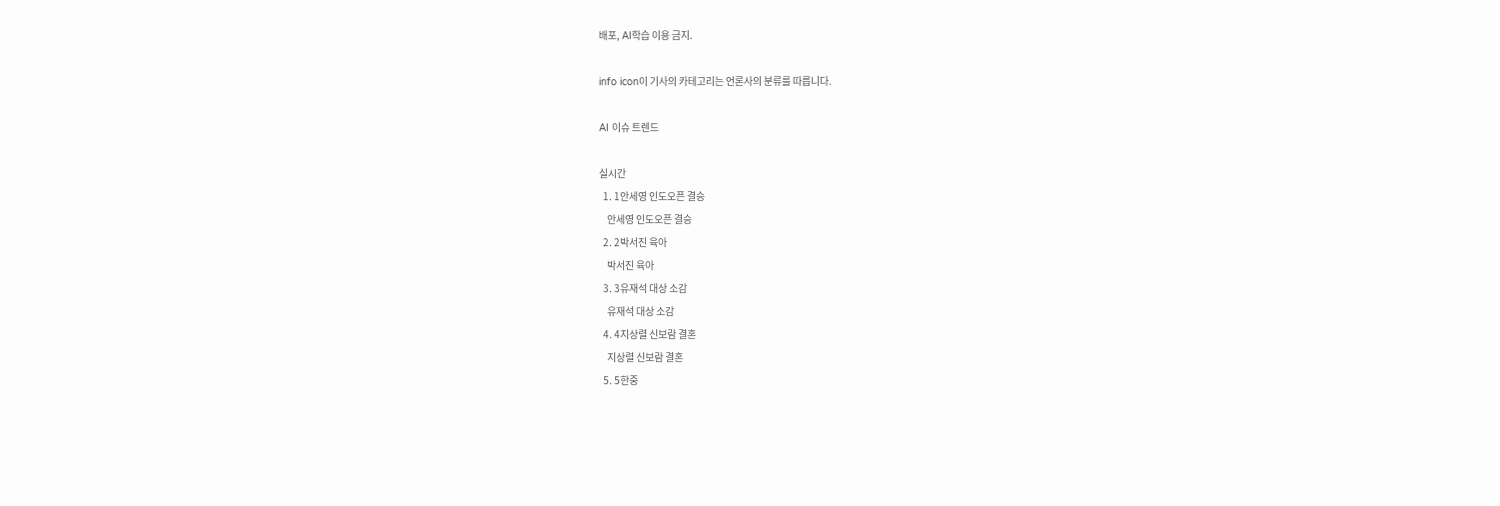배포, AI학습 이용 금지.

info icon이 기사의 카테고리는 언론사의 분류를 따릅니다.

AI 이슈 트렌드

실시간
  1. 1안세영 인도오픈 결승
    안세영 인도오픈 결승
  2. 2박서진 육아
    박서진 육아
  3. 3유재석 대상 소감
    유재석 대상 소감
  4. 4지상렬 신보람 결혼
    지상렬 신보람 결혼
  5. 5한중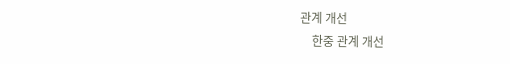관계 개선
    한중 관계 개선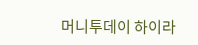머니투데이 하이라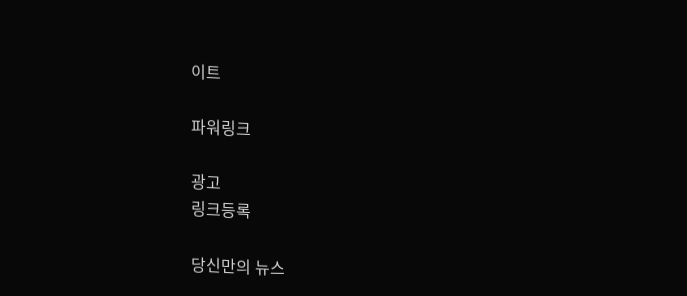이트

파워링크

광고
링크등록

당신만의 뉴스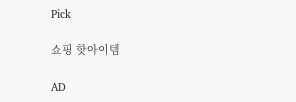Pick

쇼핑 핫아이템

AD